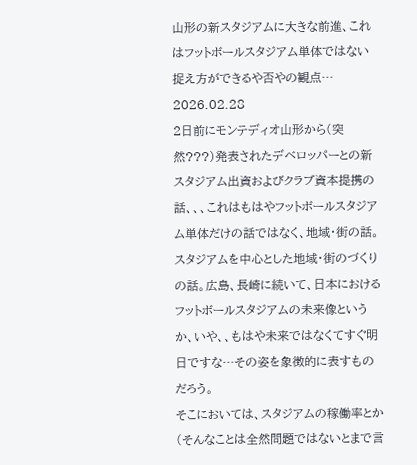山形の新スタジアムに大きな前進、これはフットボールスタジアム単体ではない捉え方ができるや否やの観点…
2026.02.28
2日前にモンテディオ山形から(突然???)発表されたデベロッパーとの新スタジアム出資およびクラブ資本提携の話、、、これはもはやフットボールスタジアム単体だけの話ではなく、地域・街の話。スタジアムを中心とした地域・街のづくりの話。広島、長崎に続いて、日本におけるフットボールスタジアムの未来像というか、いや、、もはや未来ではなくてすぐ明日ですな…その姿を象徴的に表すものだろう。
そこにおいては、スタジアムの稼働率とか(そんなことは全然問題ではないとまで言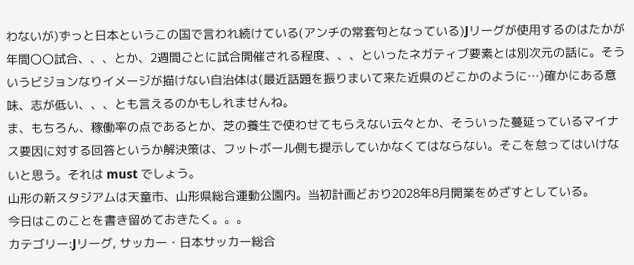わないが)ずっと日本というこの国で言われ続けている(アンチの常套句となっている)Jリーグが使用するのはたかが年間〇〇試合、、、とか、2週間ごとに試合開催される程度、、、といったネガティブ要素とは別次元の話に。そういうビジョンなりイメージが描けない自治体は(最近話題を振りまいて来た近県のどこかのように…)確かにある意味、志が低い、、、とも言えるのかもしれませんね。
ま、もちろん、稼働率の点であるとか、芝の養生で使わせてもらえない云々とか、そういった蔓延っているマイナス要因に対する回答というか解決策は、フットボール側も提示していかなくてはならない。そこを怠ってはいけないと思う。それは must でしょう。
山形の新スタジアムは天童市、山形県総合運動公園内。当初計画どおり2028年8月開業をめざすとしている。
今日はこのことを書き留めておきたく。。。
カテゴリー:Jリーグ, サッカー・日本サッカー総合